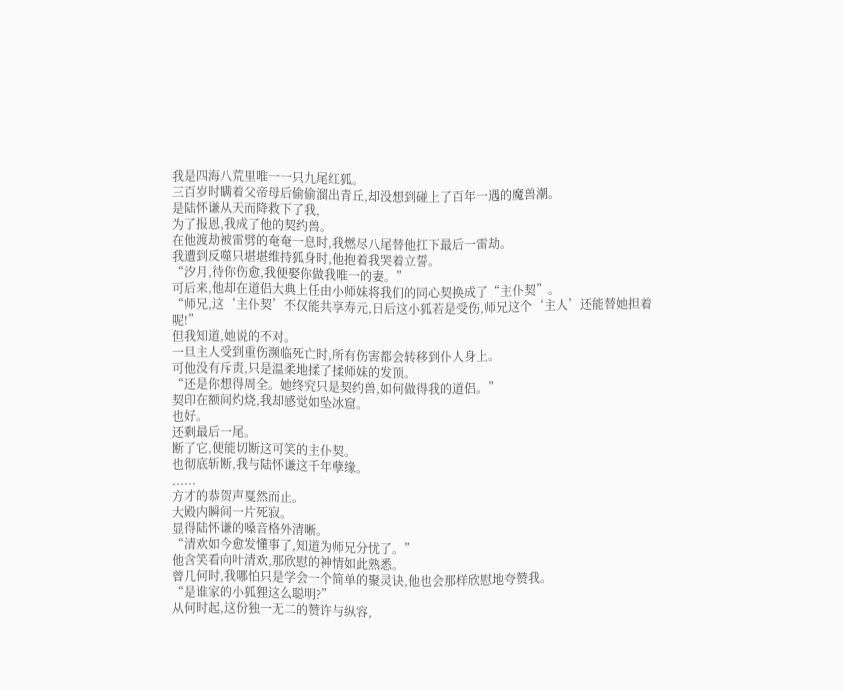我是四海八荒里唯一一只九尾红狐。
三百岁时瞒着父帝母后偷偷溜出青丘,却没想到碰上了百年一遇的魔兽潮。
是陆怀谦从天而降救下了我,
为了报恩,我成了他的契约兽。
在他渡劫被雷劈的奄奄一息时,我燃尽八尾替他扛下最后一雷劫。
我遭到反噬只堪堪维持狐身时,他抱着我哭着立誓。
“汐月,待你伤愈,我便娶你做我唯一的妻。”
可后来,他却在道侣大典上任由小师妹将我们的同心契换成了“主仆契”。
“师兄,这‘主仆契’不仅能共享寿元,日后这小狐若是受伤,师兄这个‘主人’还能替她担着呢!”
但我知道,她说的不对。
一旦主人受到重伤濒临死亡时,所有伤害都会转移到仆人身上。
可他没有斥责,只是温柔地揉了揉师妹的发顶。
“还是你想得周全。她终究只是契约兽,如何做得我的道侣。”
契印在额间灼烧,我却感觉如坠冰窟。
也好。
还剩最后一尾。
断了它,便能切断这可笑的主仆契。
也彻底斩断,我与陆怀谦这千年孽缘。
......
方才的恭贺声戛然而止。
大殿内瞬间一片死寂。
显得陆怀谦的嗓音格外清晰。
“清欢如今愈发懂事了,知道为师兄分忧了。”
他含笑看向叶清欢,那欣慰的神情如此熟悉。
曾几何时,我哪怕只是学会一个简单的聚灵诀,他也会那样欣慰地夸赞我。
“是谁家的小狐狸这么聪明?”
从何时起,这份独一无二的赞许与纵容,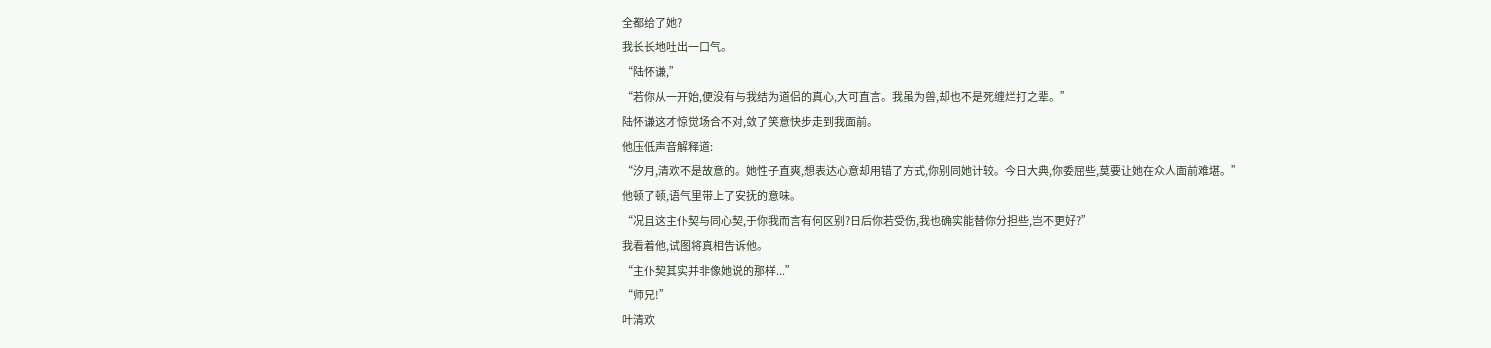全都给了她?
我长长地吐出一口气。
“陆怀谦,”
“若你从一开始,便没有与我结为道侣的真心,大可直言。我虽为兽,却也不是死缠烂打之辈。”
陆怀谦这才惊觉场合不对,敛了笑意快步走到我面前。
他压低声音解释道:
“汐月,清欢不是故意的。她性子直爽,想表达心意却用错了方式,你别同她计较。今日大典,你委屈些,莫要让她在众人面前难堪。”
他顿了顿,语气里带上了安抚的意味。
“况且这主仆契与同心契,于你我而言有何区别?日后你若受伤,我也确实能替你分担些,岂不更好?”
我看着他,试图将真相告诉他。
“主仆契其实并非像她说的那样...”
“师兄!”
叶清欢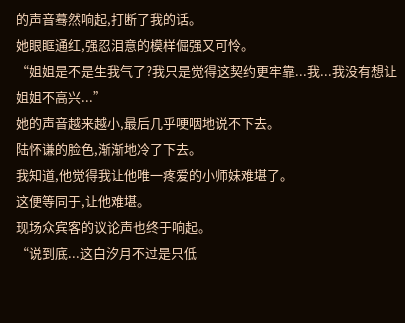的声音蓦然响起,打断了我的话。
她眼眶通红,强忍泪意的模样倔强又可怜。
“姐姐是不是生我气了?我只是觉得这契约更牢靠...我...我没有想让姐姐不高兴...”
她的声音越来越小,最后几乎哽咽地说不下去。
陆怀谦的脸色,渐渐地冷了下去。
我知道,他觉得我让他唯一疼爱的小师妹难堪了。
这便等同于,让他难堪。
现场众宾客的议论声也终于响起。
“说到底...这白汐月不过是只低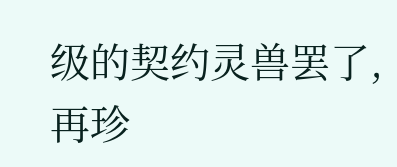级的契约灵兽罢了,再珍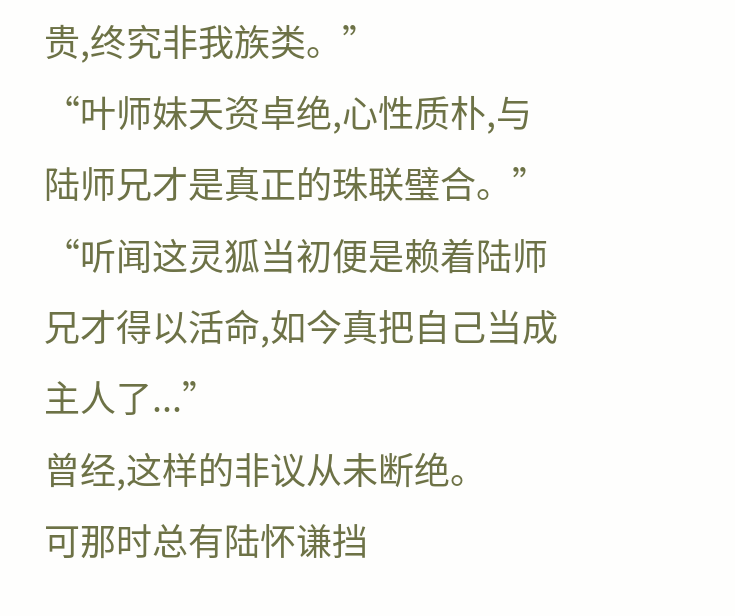贵,终究非我族类。”
“叶师妹天资卓绝,心性质朴,与陆师兄才是真正的珠联璧合。”
“听闻这灵狐当初便是赖着陆师兄才得以活命,如今真把自己当成主人了...”
曾经,这样的非议从未断绝。
可那时总有陆怀谦挡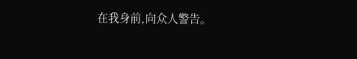在我身前,向众人警告。